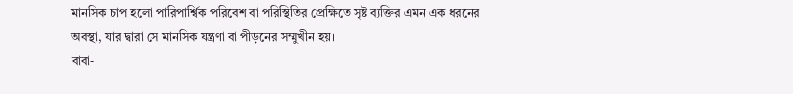মানসিক চাপ হলো পারিপার্শ্বিক পরিবেশ বা পরিস্থিতির প্রেক্ষিতে সৃষ্ট ব্যক্তির এমন এক ধরনের অবস্থা, যার দ্বারা সে মানসিক যন্ত্রণা বা পীড়নের সম্মুখীন হয়।
বাবা-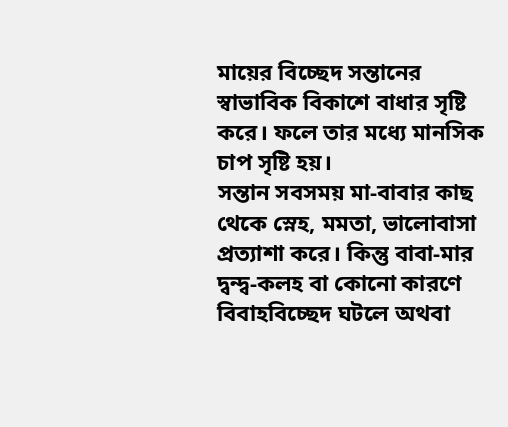মায়ের বিচ্ছেদ সন্তানের স্বাভাবিক বিকাশে বাধার সৃষ্টি করে। ফলে তার মধ্যে মানসিক চাপ সৃষ্টি হয়।
সন্তান সবসময় মা-বাবার কাছ থেকে স্নেহ, মমতা, ভালোবাসা প্রত্যাশা করে। কিন্তু বাবা-মার দ্বন্দ্ব-কলহ বা কোনো কারণে বিবাহবিচ্ছেদ ঘটলে অথবা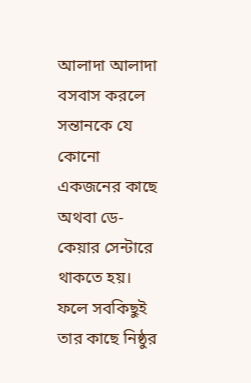আলাদা আলাদা বসবাস করলে সন্তানকে যে কোনো একজনের কাছে অথবা ডে-কেয়ার সেন্টারে থাকতে হয়। ফলে সবকিছুই তার কাছে নিষ্ঠুর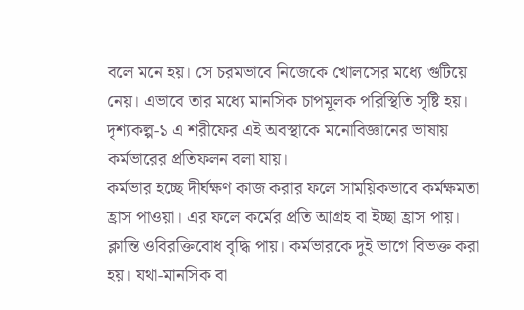বলে মনে হয়। সে চরমভাবে নিজেকে খোলসের মধ্যে গুটিয়ে নেয়। এভাবে তার মধ্যে মানসিক চাপমূলক পরিস্থিতি সৃষ্টি হয়।
দৃশ্যকল্প-১ এ শরীফের এই অবস্থাকে মনোবিজ্ঞানের ভাষায় কর্মভারের প্রতিফলন বলা যায়।
কর্মভার হচ্ছে দীর্ঘক্ষণ কাজ করার ফলে সাময়িকভাবে কর্মক্ষমতা হ্রাস পাওয়া। এর ফলে কর্মের প্রতি আগ্রহ বা ইচ্ছা হ্রাস পায়। ক্লান্তি ওবিরক্তিবোধ বৃদ্ধি পায়। কর্মভারকে দুই ভাগে বিভক্ত করা হয়। যথা-মানসিক বা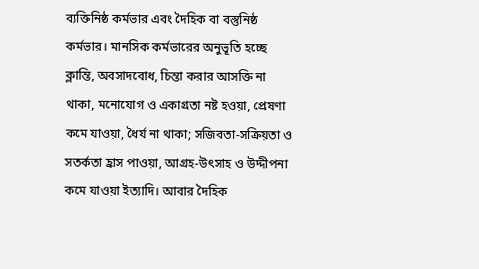ব্যক্তিনিষ্ঠ কর্মভার এবং দৈহিক বা বস্তুনিষ্ঠ কর্মভার। মানসিক কর্মভারের অনুভূতি হচ্ছে ক্লান্তি, অবসাদবোধ, চিন্তা করার আসক্তি না থাকা, মনোযোগ ও একাগ্রতা নষ্ট হওয়া, প্রেষণা কমে যাওয়া, ধৈর্য না থাকা; সজিবতা-সক্রিয়তা ও সতর্কতা হ্রাস পাওয়া, আগ্রহ-উৎসাহ ও উদ্দীপনা কমে যাওয়া ইত্যাদি। আবার দৈহিক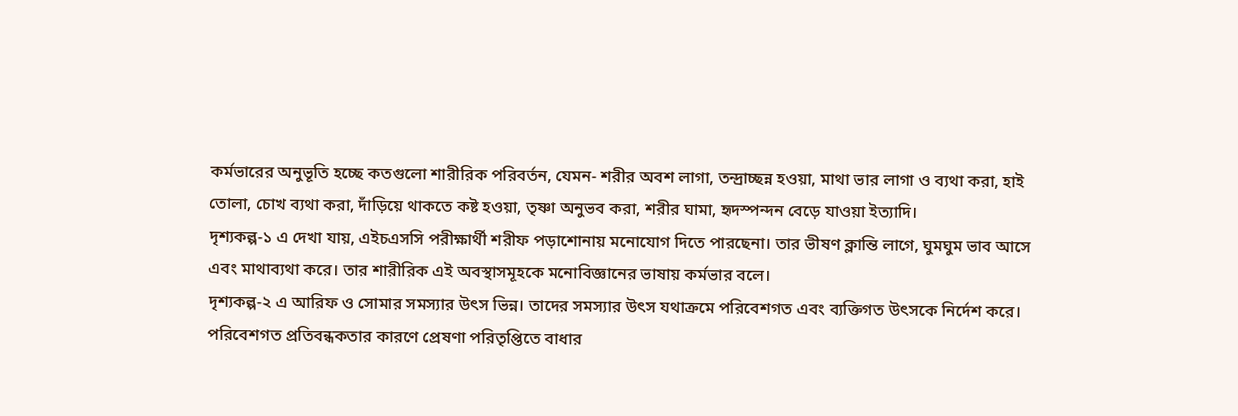কর্মভারের অনুভূতি হচ্ছে কতগুলো শারীরিক পরিবর্তন, যেমন- শরীর অবশ লাগা, তন্দ্রাচ্ছন্ন হওয়া, মাথা ভার লাগা ও ব্যথা করা, হাই তোলা, চোখ ব্যথা করা, দাঁড়িয়ে থাকতে কষ্ট হওয়া, তৃষ্ণা অনুভব করা, শরীর ঘামা, হৃদস্পন্দন বেড়ে যাওয়া ইত্যাদি।
দৃশ্যকল্প-১ এ দেখা যায়, এইচএসসি পরীক্ষার্থী শরীফ পড়াশোনায় মনোযোগ দিতে পারছেনা। তার ভীষণ ক্লান্তি লাগে, ঘুমঘুম ভাব আসে এবং মাথাব্যথা করে। তার শারীরিক এই অবস্থাসমূহকে মনোবিজ্ঞানের ভাষায় কর্মভার বলে।
দৃশ্যকল্প-২ এ আরিফ ও সোমার সমস্যার উৎস ভিন্ন। তাদের সমস্যার উৎস যথাক্রমে পরিবেশগত এবং ব্যক্তিগত উৎসকে নির্দেশ করে।
পরিবেশগত প্রতিবন্ধকতার কারণে প্রেষণা পরিতৃপ্তিতে বাধার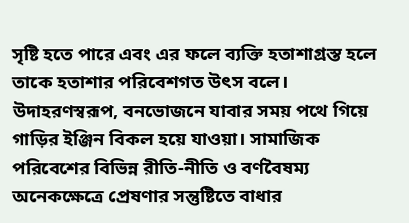সৃষ্টি হতে পারে এবং এর ফলে ব্যক্তি হতাশাগ্রস্ত হলে তাকে হতাশার পরিবেশগত উৎস বলে। উদাহরণস্বরূপ, বনভোজনে যাবার সময় পথে গিয়ে গাড়ির ইঞ্জিন বিকল হয়ে যাওয়া। সামাজিক পরিবেশের বিভিন্ন রীতি-নীতি ও বর্ণবৈষম্য অনেকক্ষেত্রে প্রেষণার সন্তুষ্টিতে বাধার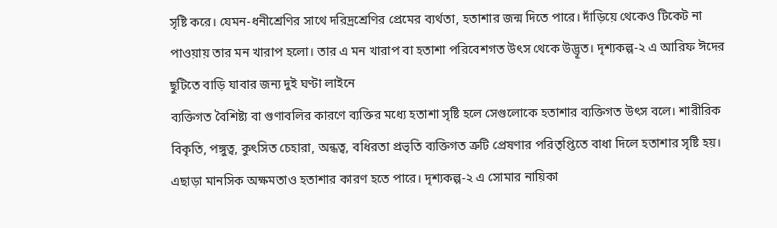সৃষ্টি করে। যেমন-ধনীশ্রেণির সাথে দরিদ্রশ্রেণির প্রেমের ব্যর্থতা, হতাশার জন্ম দিতে পারে। দাঁড়িয়ে থেকেও টিকেট না পাওয়ায় তার মন খারাপ হলো। তার এ মন খারাপ বা হতাশা পরিবেশগত উৎস থেকে উদ্ভূত। দৃশ্যকল্প-২ এ আরিফ ঈদের ছুটিতে বাড়ি যাবার জন্য দুই ঘণ্টা লাইনে
ব্যক্তিগত বৈশিষ্ট্য বা গুণাবলির কারণে ব্যক্তির মধ্যে হতাশা সৃষ্টি হলে সেগুলোকে হতাশার ব্যক্তিগত উৎস বলে। শারীরিক বিকৃতি, পঙ্গুত্ব, কুৎসিত চেহারা, অন্ধত্ব, বধিরতা প্রভৃতি ব্যক্তিগত ত্রুটি প্রেষণার পরিতৃপ্তিতে বাধা দিলে হতাশার সৃষ্টি হয়। এছাড়া মানসিক অক্ষমতাও হতাশার কারণ হতে পারে। দৃশ্যকল্প-২ এ সোমার নায়িকা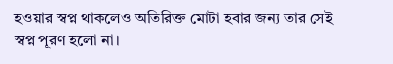হওয়ার স্বপ্ন থাকলেও অতিরিক্ত মোটা হবার জন্য তার সেই স্বপ্ন পূরণ হলো না।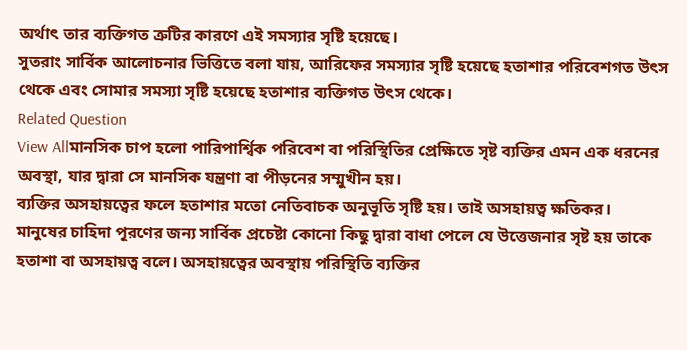অর্থাৎ তার ব্যক্তিগত ত্রুটির কারণে এই সমস্যার সৃষ্টি হয়েছে।
সুতরাং সার্বিক আলোচনার ভিত্তিতে বলা যায়, আরিফের সমস্যার সৃষ্টি হয়েছে হতাশার পরিবেশগত উৎস থেকে এবং সোমার সমস্যা সৃষ্টি হয়েছে হতাশার ব্যক্তিগত উৎস থেকে।
Related Question
View Allমানসিক চাপ হলো পারিপার্শ্বিক পরিবেশ বা পরিস্থিতির প্রেক্ষিতে সৃষ্ট ব্যক্তির এমন এক ধরনের অবস্থা, যার দ্বারা সে মানসিক যন্ত্রণা বা পীড়নের সম্মুখীন হয়।
ব্যক্তির অসহায়ত্বের ফলে হতাশার মতো নেতিবাচক অনুভূতি সৃষ্টি হয়। তাই অসহায়ত্ব ক্ষতিকর।
মানুষের চাহিদা পূরণের জন্য সার্বিক প্রচেষ্টা কোনো কিছু দ্বারা বাধা পেলে যে উত্তেজনার সৃষ্ট হয় তাকে হতাশা বা অসহায়ত্ব বলে। অসহায়ত্বের অবস্থায় পরিস্থিতি ব্যক্তির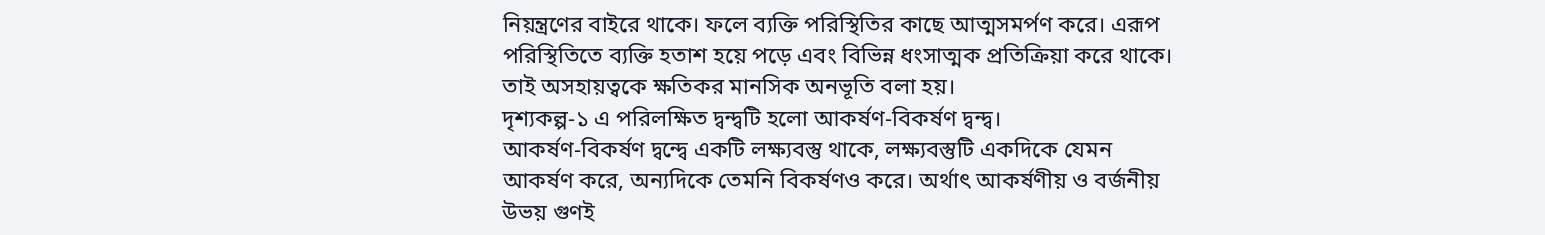নিয়ন্ত্রণের বাইরে থাকে। ফলে ব্যক্তি পরিস্থিতির কাছে আত্মসমর্পণ করে। এরূপ পরিস্থিতিতে ব্যক্তি হতাশ হয়ে পড়ে এবং বিভিন্ন ধংসাত্মক প্রতিক্রিয়া করে থাকে। তাই অসহায়ত্বকে ক্ষতিকর মানসিক অনভূতি বলা হয়।
দৃশ্যকল্প-১ এ পরিলক্ষিত দ্বন্দ্বটি হলো আকর্ষণ-বিকর্ষণ দ্বন্দ্ব।
আকর্ষণ-বিকর্ষণ দ্বন্দ্বে একটি লক্ষ্যবস্তু থাকে, লক্ষ্যবস্তুটি একদিকে যেমন আকর্ষণ করে, অন্যদিকে তেমনি বিকর্ষণও করে। অর্থাৎ আকর্ষণীয় ও বর্জনীয় উভয় গুণই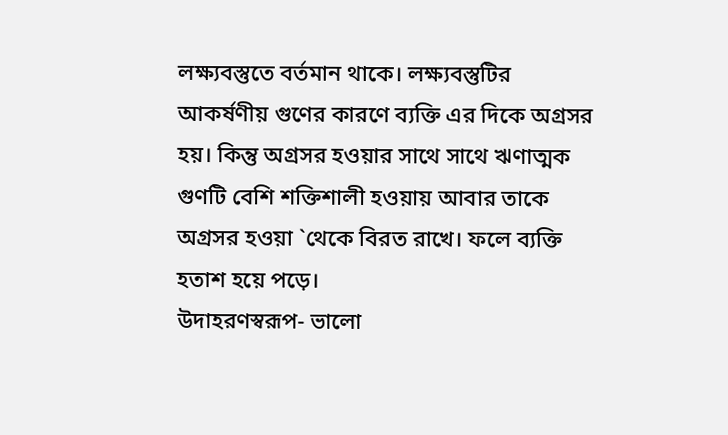লক্ষ্যবস্তুতে বর্তমান থাকে। লক্ষ্যবস্তুটির আকর্ষণীয় গুণের কারণে ব্যক্তি এর দিকে অগ্রসর হয়। কিন্তু অগ্রসর হওয়ার সাথে সাথে ঋণাত্মক গুণটি বেশি শক্তিশালী হওয়ায় আবার তাকে অগ্রসর হওয়া `থেকে বিরত রাখে। ফলে ব্যক্তি হতাশ হয়ে পড়ে।
উদাহরণস্বরূপ- ভালো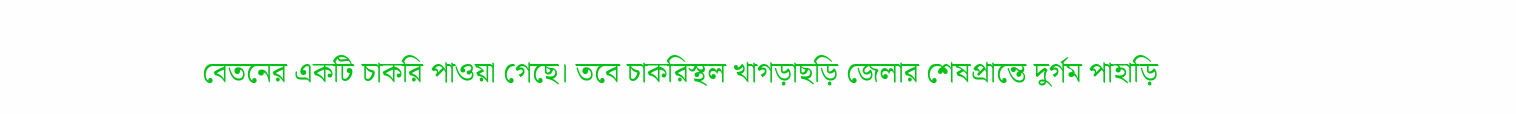বেতনের একটি চাকরি পাওয়া গেছে। তবে চাকরিস্থল খাগড়াছড়ি জেলার শেষপ্রান্তে দুর্গম পাহাড়ি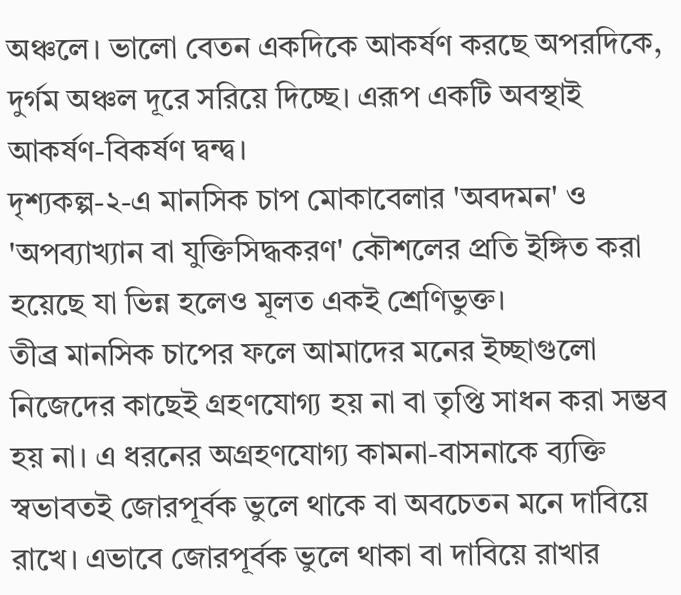অঞ্চলে। ভালো বেতন একদিকে আকর্ষণ করছে অপরদিকে, দুর্গম অঞ্চল দূরে সরিয়ে দিচ্ছে। এরূপ একটি অবস্থাই আকর্ষণ-বিকর্ষণ দ্বন্দ্ব।
দৃশ্যকল্প-২-এ মানসিক চাপ মোকাবেলার 'অবদমন' ও 'অপব্যাখ্যান বা যুক্তিসিদ্ধকরণ' কৌশলের প্রতি ইঙ্গিত করা হয়েছে যা ভিন্ন হলেও মূলত একই শ্রেণিভুক্ত।
তীব্র মানসিক চাপের ফলে আমাদের মনের ইচ্ছাগুলো নিজেদের কাছেই গ্রহণযোগ্য হয় না বা তৃপ্তি সাধন করা সম্ভব হয় না। এ ধরনের অগ্রহণযোগ্য কামনা-বাসনাকে ব্যক্তি স্বভাবতই জোরপূর্বক ভুলে থাকে বা অবচেতন মনে দাবিয়ে রাখে। এভাবে জোরপূর্বক ভুলে থাকা বা দাবিয়ে রাখার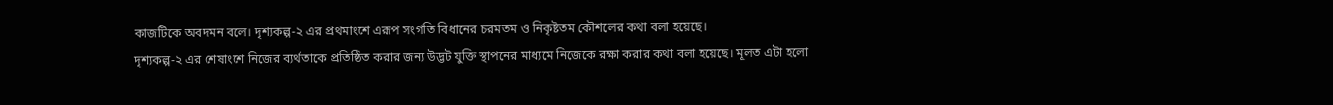কাজটিকে অবদমন বলে। দৃশ্যকল্প-২ এর প্রথমাংশে এরূপ সংগতি বিধানের চরমতম ও নিকৃষ্টতম কৌশলের কথা বলা হয়েছে।
দৃশ্যকল্প-২ এর শেষাংশে নিজের ব্যর্থতাকে প্রতিষ্ঠিত করার জন্য উদ্ভট যুক্তি স্থাপনের মাধ্যমে নিজেকে রক্ষা করার কথা বলা হয়েছে। মূলত এটা হলো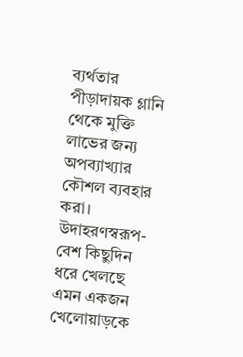ব্যর্থতার পীড়াদায়ক গ্লানি থেকে মুক্তি লাভের জন্য অপব্যাখ্যার কৌশল ব্যবহার করা। উদাহরণস্বরূপ- বেশ কিছুদিন ধরে খেলছে এমন একজন খেলোয়াড়কে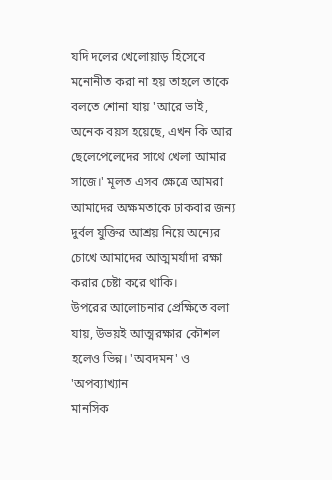যদি দলের খেলোয়াড় হিসেবে মনোনীত করা না হয় তাহলে তাকে বলতে শোনা যায় 'আরে ভাই, অনেক বয়স হয়েছে, এখন কি আর ছেলেপেলেদের সাথে খেলা আমার সাজে।' মূলত এসব ক্ষেত্রে আমরা আমাদের অক্ষমতাকে ঢাকবার জন্য দুর্বল যুক্তির আশ্রয় নিয়ে অন্যের চোখে আমাদের আত্মমর্যাদা রক্ষা করার চেষ্টা করে থাকি।
উপরের আলোচনার প্রেক্ষিতে বলা যায়, উভয়ই আত্মরক্ষার কৌশল হলেও ভিন্ন। 'অবদমন' ও 'অপব্যাখ্যান
মানসিক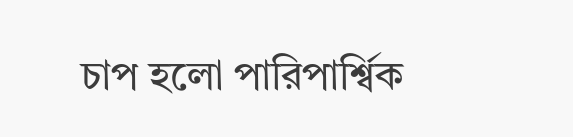চাপ হলো পারিপার্শ্বিক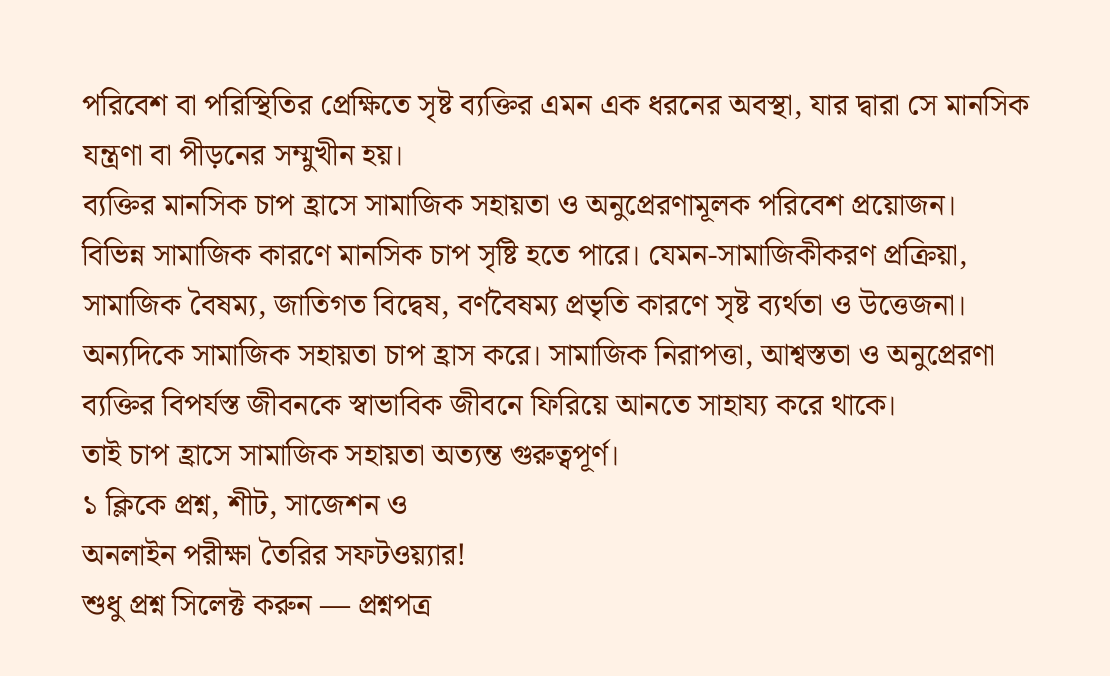পরিবেশ বা পরিস্থিতির প্রেক্ষিতে সৃষ্ট ব্যক্তির এমন এক ধরনের অবস্থা, যার দ্বারা সে মানসিক যন্ত্রণা বা পীড়নের সম্মুখীন হয়।
ব্যক্তির মানসিক চাপ হ্রাসে সামাজিক সহায়তা ও অনুপ্রেরণামূলক পরিবেশ প্রয়োজন।
বিভিন্ন সামাজিক কারণে মানসিক চাপ সৃষ্টি হতে পারে। যেমন-সামাজিকীকরণ প্রক্রিয়া, সামাজিক বৈষম্য, জাতিগত বিদ্বেষ, বর্ণবৈষম্য প্রভৃতি কারণে সৃষ্ট ব্যর্থতা ও উত্তেজনা। অন্যদিকে সামাজিক সহায়তা চাপ হ্রাস করে। সামাজিক নিরাপত্তা, আশ্বস্ততা ও অনুপ্রেরণা ব্যক্তির বিপর্যস্ত জীবনকে স্বাভাবিক জীবনে ফিরিয়ে আনতে সাহায্য করে থাকে।
তাই চাপ হ্রাসে সামাজিক সহায়তা অত্যন্ত গুরুত্বপূর্ণ।
১ ক্লিকে প্রশ্ন, শীট, সাজেশন ও
অনলাইন পরীক্ষা তৈরির সফটওয়্যার!
শুধু প্রশ্ন সিলেক্ট করুন — প্রশ্নপত্র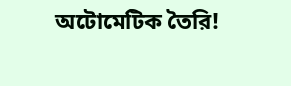অটোমেটিক তৈরি!